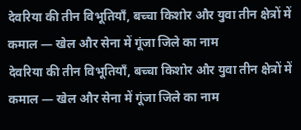देवरिया की तीन विभूतियाँ, बच्चा किशोर और युवा तीन क्षेत्रों में कमाल — खेल और सेना में गूंजा जिले का नाम
देवरिया की तीन विभूतियाँ, बच्चा किशोर और युवा तीन क्षेत्रों में कमाल — खेल और सेना में गूंजा जिले का नाम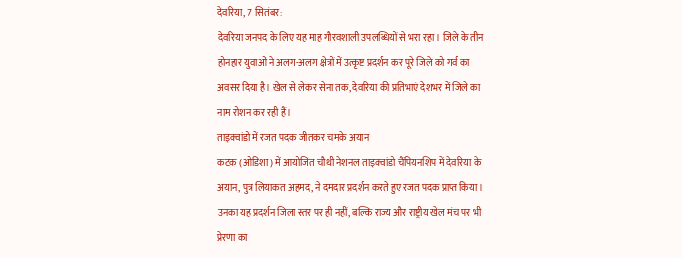देवरिया, 7 सितंबर:
देवरिया जनपद के लिए यह माह गौरवशाली उपलब्धियों से भरा रहा। जिले के तीन होनहार युवाओं ने अलग-अलग क्षेत्रों में उत्कृष्ट प्रदर्शन कर पूरे जिले को गर्व का अवसर दिया है। खेल से लेकर सेना तक, देवरिया की प्रतिभाएं देशभर में जिले का नाम रोशन कर रही हैं।
ताइक्वांडो में रजत पदक जीतकर चमके अयान
कटक (ओडिशा) में आयोजित चौथी नेशनल ताइक्वांडो चैंपियनशिप में देवरिया के अयान, पुत्र लियाकत अहमद, ने दमदार प्रदर्शन करते हुए रजत पदक प्राप्त किया। उनका यह प्रदर्शन जिला स्तर पर ही नहीं, बल्कि राज्य और राष्ट्रीय खेल मंच पर भी प्रेरणा का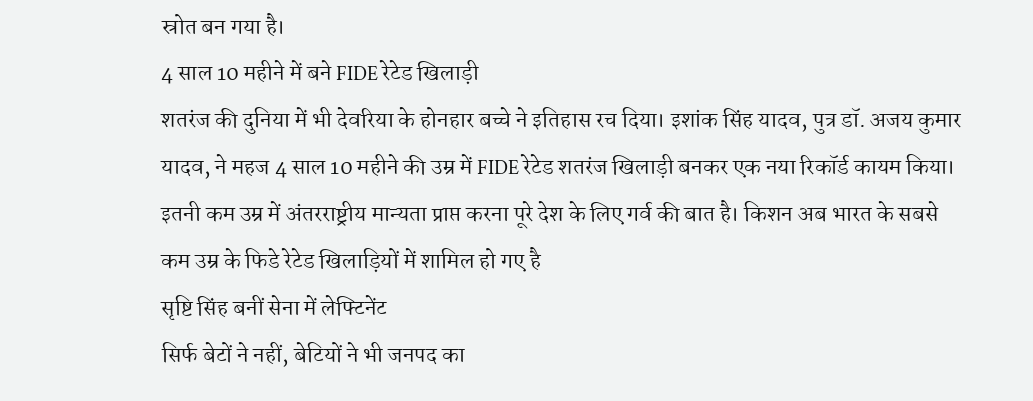स्रोत बन गया है।
4 साल 10 महीने में बने FIDE रेटेड खिलाड़ी
शतरंज की दुनिया में भी देवरिया के होनहार बच्चे ने इतिहास रच दिया। इशांक सिंह यादव, पुत्र डॉ. अजय कुमार यादव, ने महज 4 साल 10 महीने की उम्र में FIDE रेटेड शतरंज खिलाड़ी बनकर एक नया रिकॉर्ड कायम किया। इतनी कम उम्र में अंतरराष्ट्रीय मान्यता प्राप्त करना पूरे देश के लिए गर्व की बात है। किशन अब भारत के सबसे कम उम्र के फिडे रेटेड खिलाड़ियों में शामिल हो गए है
सृष्टि सिंह बनीं सेना में लेफ्टिनेंट
सिर्फ बेटों ने नहीं, बेटियों ने भी जनपद का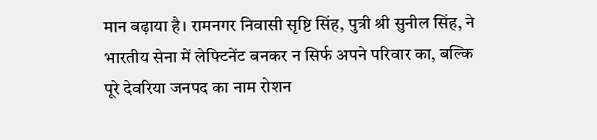मान बढ़ाया है। रामनगर निवासी सृष्टि सिंह, पुत्री श्री सुनील सिंह, ने भारतीय सेना में लेफ्टिनेंट बनकर न सिर्फ अपने परिवार का, बल्कि पूरे देवरिया जनपद का नाम रोशन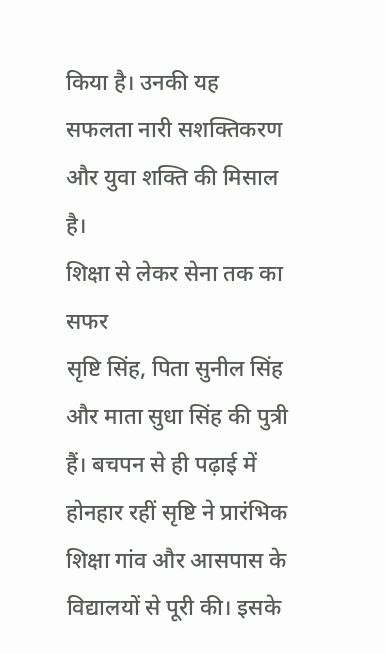किया है। उनकी यह सफलता नारी सशक्तिकरण और युवा शक्ति की मिसाल है।
शिक्षा से लेकर सेना तक का सफर
सृष्टि सिंह, पिता सुनील सिंह और माता सुधा सिंह की पुत्री हैं। बचपन से ही पढ़ाई में होनहार रहीं सृष्टि ने प्रारंभिक शिक्षा गांव और आसपास के विद्यालयों से पूरी की। इसके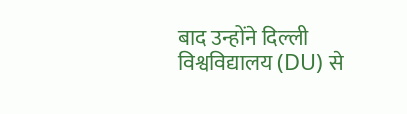बाद उन्होंने दिल्ली विश्वविद्यालय (DU) से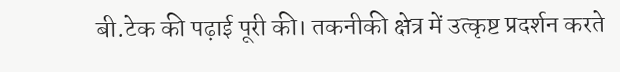बी.टेक की पढ़ाई पूरी की। तकनीकी क्षेत्र में उत्कृष्ट प्रदर्शन करते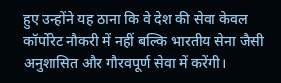हुए उन्होंने यह ठाना कि वे देश की सेवा केवल कॉर्पोरेट नौकरी में नहीं बल्कि भारतीय सेना जैसी अनुशासित और गौरवपूर्ण सेवा में करेंगी।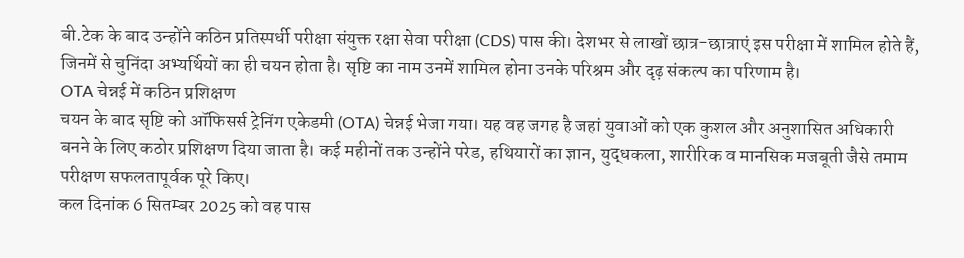बी.टेक के बाद उन्होंने कठिन प्रतिस्पर्धी परीक्षा संयुक्त रक्षा सेवा परीक्षा (CDS) पास की। देशभर से लाखों छात्र-छात्राएं इस परीक्षा में शामिल होते हैं, जिनमें से चुनिंदा अभ्यर्थियों का ही चयन होता है। सृष्टि का नाम उनमें शामिल होना उनके परिश्रम और दृढ़ संकल्प का परिणाम है।
OTA चेन्नई में कठिन प्रशिक्षण
चयन के बाद सृष्टि को ऑफिसर्स ट्रेनिंग एकेडमी (OTA) चेन्नई भेजा गया। यह वह जगह है जहां युवाओं को एक कुशल और अनुशासित अधिकारी बनने के लिए कठोर प्रशिक्षण दिया जाता है। कई महीनों तक उन्होंने परेड, हथियारों का ज्ञान, युद्धकला, शारीरिक व मानसिक मजबूती जैसे तमाम परीक्षण सफलतापूर्वक पूरे किए।
कल दिनांक 6 सितम्बर 2025 को वह पास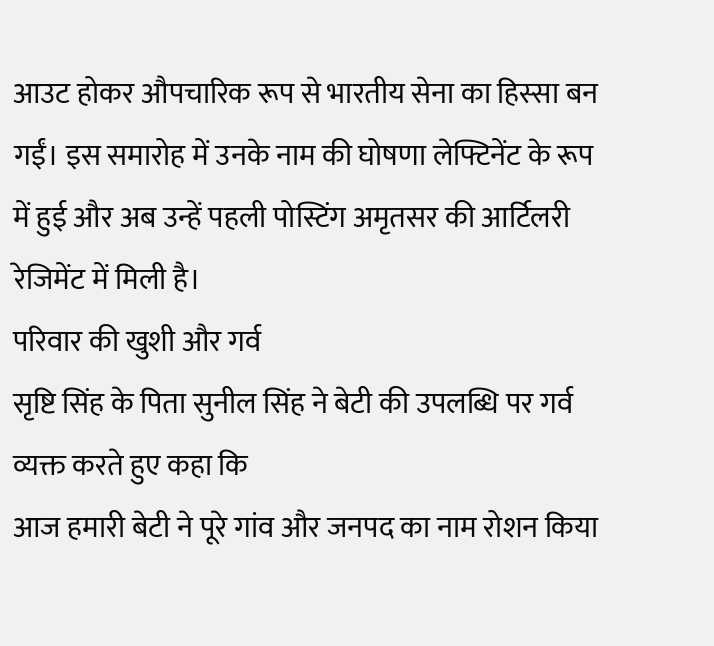आउट होकर औपचारिक रूप से भारतीय सेना का हिस्सा बन गईं। इस समारोह में उनके नाम की घोषणा लेफ्टिनेंट के रूप में हुई और अब उन्हें पहली पोस्टिंग अमृतसर की आर्टिलरी रेजिमेंट में मिली है।
परिवार की खुशी और गर्व
सृष्टि सिंह के पिता सुनील सिंह ने बेटी की उपलब्धि पर गर्व व्यक्त करते हुए कहा कि
आज हमारी बेटी ने पूरे गांव और जनपद का नाम रोशन किया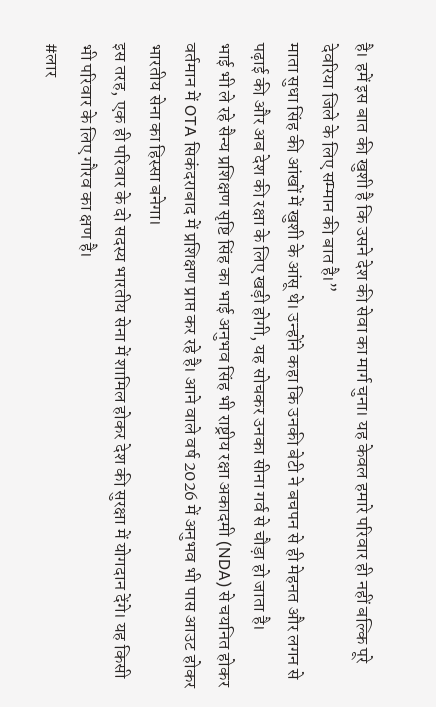है। हमें इस बात की खुशी है कि उसने देश की सेवा का मार्ग चुना। यह केवल हमारे परिवार ही नहीं बल्कि पूरे देवरिया जिले के लिए सम्मान की बात है।”
माता सुधा सिंह की आंखों में खुशी के आंसू थे। उन्होंने कहा कि उनकी बेटी ने बचपन से ही मेहनत और लगन से पढ़ाई की और अब देश की रक्षा के लिए खड़ी होगी, यह सोचकर उनका सीना गर्व से चौड़ा हो जाता है।
भाई भी ले रहे सैन्य प्रशिक्षण सृष्टि सिंह का भाई अनुभव सिंह भी राष्ट्रीय रक्षा अकादमी (NDA) से चयनित होकर वर्तमान में OTA सिकंदराबाद में प्रशिक्षण प्राप्त कर रहे है। आने वाले वर्ष 2026 में अनुभव भी पास आउट होकर भारतीय सेना का हिस्सा बनेगा।
इस तरह, एक ही परिवार के दो सदस्य भारतीय सेना में शामिल होकर देश की सुरक्षा में योगदान देंगे। यह किसी भी परिवार के लिए गौरव का क्षण है।
#लार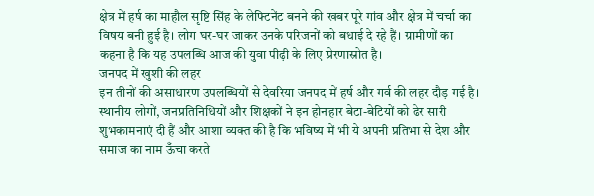क्षेत्र में हर्ष का माहौल सृष्टि सिंह के लेफ्टिनेंट बनने की खबर पूरे गांव और क्षेत्र में चर्चा का विषय बनी हुई है। लोग घर-घर जाकर उनके परिजनों को बधाई दे रहे हैं। ग्रामीणों का कहना है कि यह उपलब्धि आज की युवा पीढ़ी के लिए प्रेरणास्रोत है।
जनपद में खुशी की लहर
इन तीनों की असाधारण उपलब्धियों से देवरिया जनपद में हर्ष और गर्व की लहर दौड़ गई है। स्थानीय लोगों, जनप्रतिनिधियों और शिक्षकों ने इन होनहार बेटा-बेटियों को ढेर सारी शुभकामनाएं दी हैं और आशा व्यक्त की है कि भविष्य में भी ये अपनी प्रतिभा से देश और समाज का नाम ऊँचा करते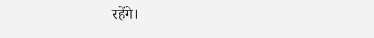रहेंगे।